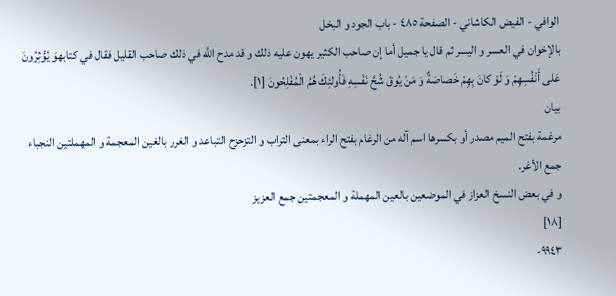الوافي - الفيض الكاشاني - الصفحة ٤٨٥ - باب الجود و البخل
بالإخوان في العسر و اليسر ثم قال يا جميل أما إن صاحب الكثير يهون عليه ذلك و قد مدح اللَّه في ذلك صاحب القليل فقال في كتابهوَ يُؤْثِرُونَ عَلى أَنْفُسِهِمْ وَ لَوْ كانَ بِهِمْ خَصاصَةٌ وَ مَنْ يُوقَ شُحَّ نَفْسِهِ فَأُولئِكَ هُمُ الْمُفْلِحُونَ [١].
بيان
مرغمة بفتح الميم مصدر أو بكسرها اسم آله من الرغام بفتح الراء بمعنى التراب و التزحزح التباعد و الغرر بالغين المعجمة و المهملتين النجباء جمع الأغر.
و في بعض النسخ العزاز في الموضعين بالعين المهملة و المعجمتين جمع العزيز
[١٨]
٩٩٤٣-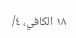١٨ الكافي، ٤/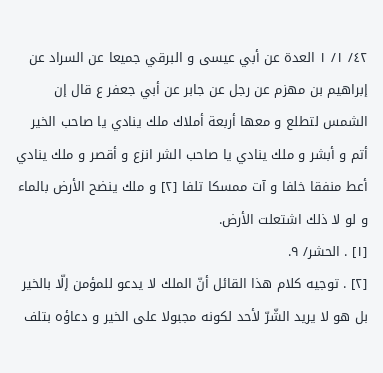٤٢/ ١/ ١ العدة عن أبي عيسى و البرقي جميعا عن السراد عن إبراهيم بن مهزم عن رجل عن جابر عن أبي جعفر ع قال إن الشمس لتطلع و معها أربعة أملاك ملك ينادي يا صاحب الخير أتم و أبشر و ملك ينادي يا صاحب الشر انزع و أقصر و ملك ينادي أعط منفقا خلفا و آت ممسكا تلفا [٢] و ملك ينضح الأرض بالماء و لو لا ذلك اشتعلت الأرض.
[١] . الحشر/ ٩.
[٢] . توجيه كلام هذا القائل أنّ الملك لا يدعو للمؤمن إلّا بالخير بل هو لا يريد الشّرّ لأحد لكونه مجبولا على الخير و دعاؤه بتلف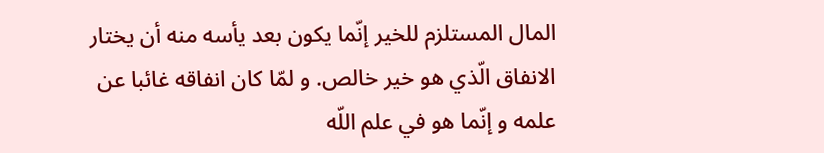المال المستلزم للخير إنّما يكون بعد يأسه منه أن يختار الانفاق الّذي هو خير خالص. و لمّا كان انفاقه غائبا عن علمه و إنّما هو في علم اللّه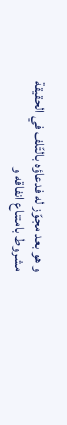و هو بعد مجوّز له فدعاؤه بالتّلف في الحقيقة مشروط بامتناع انفاقه و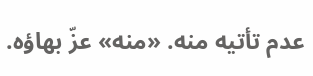عدم تأتيه منه. «منه» عزّ بهاؤه.